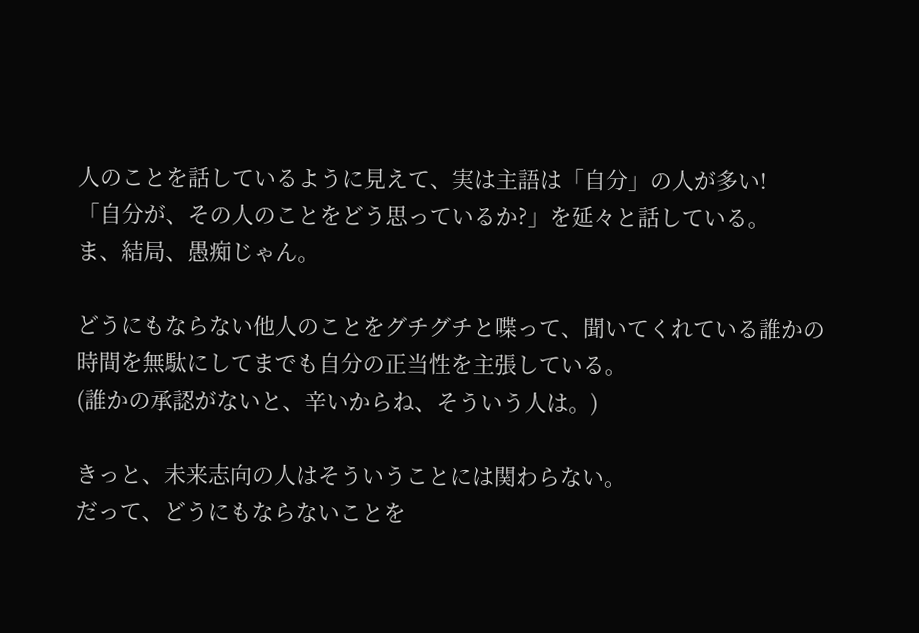人のことを話しているように見えて、実は主語は「自分」の人が多い!
「自分が、その人のことをどう思っているか?」を延々と話している。
ま、結局、愚痴じゃん。

どうにもならない他人のことをグチグチと喋って、聞いてくれている誰かの時間を無駄にしてまでも自分の正当性を主張している。
(誰かの承認がないと、辛いからね、そういう人は。)

きっと、未来志向の人はそういうことには関わらない。
だって、どうにもならないことを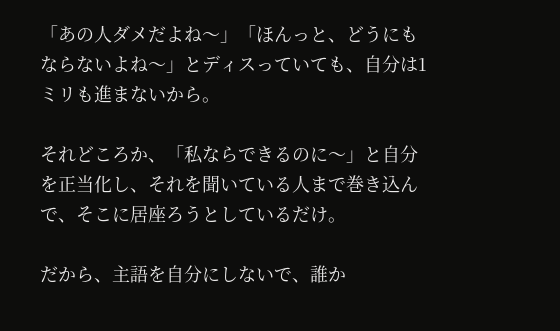「あの人ダメだよね〜」「ほんっと、どうにもならないよね〜」とディスっていても、自分は1ミリも進まないから。

それどころか、「私ならできるのに〜」と自分を正当化し、それを聞いている人まで巻き込んで、そこに居座ろうとしているだけ。

だから、主語を自分にしないで、誰か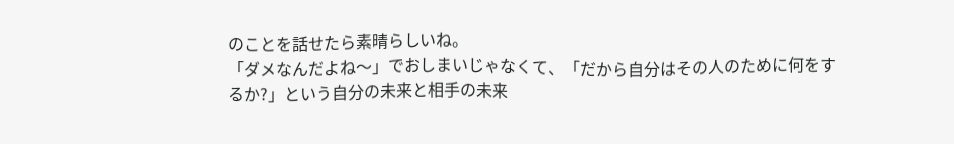のことを話せたら素晴らしいね。
「ダメなんだよね〜」でおしまいじゃなくて、「だから自分はその人のために何をするか?」という自分の未来と相手の未来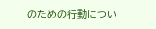のための行動につい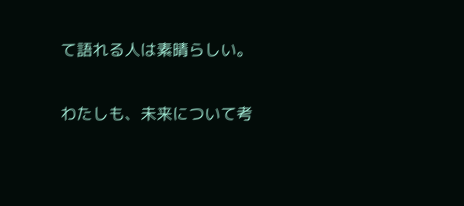て語れる人は素晴らしい。

わたしも、未来について考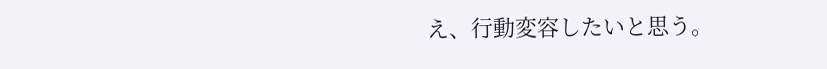え、行動変容したいと思う。